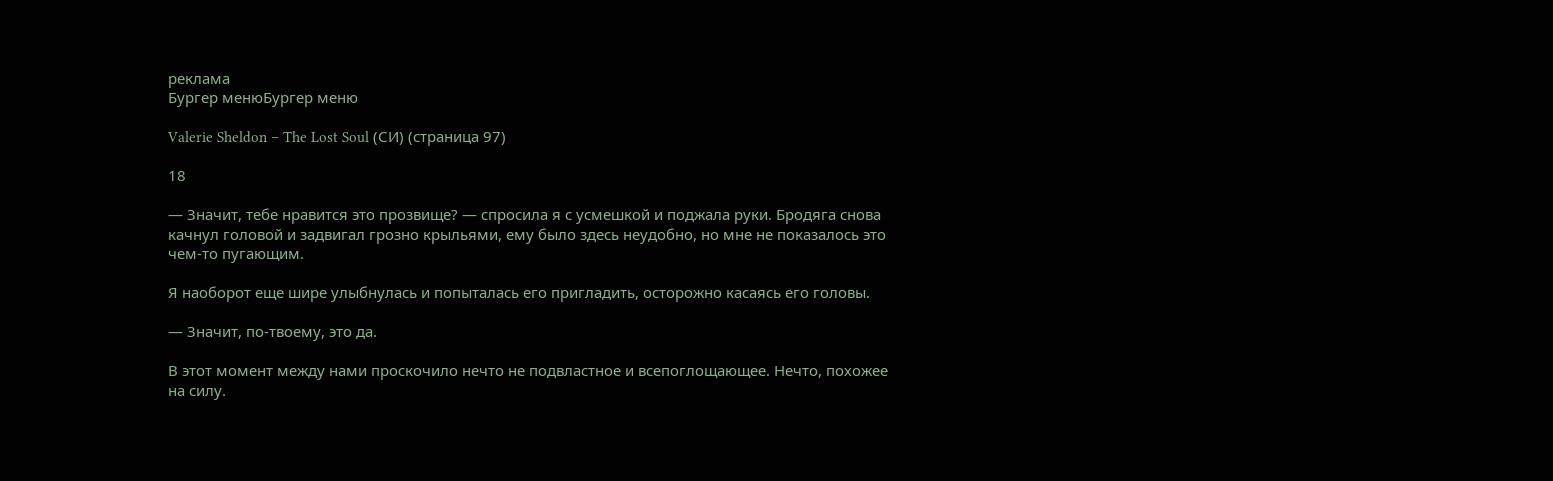реклама
Бургер менюБургер меню

Valerie Sheldon – The Lost Soul (СИ) (страница 97)

18

— Значит, тебе нравится это прозвище? — спросила я с усмешкой и поджала руки. Бродяга снова качнул головой и задвигал грозно крыльями, ему было здесь неудобно, но мне не показалось это чем-то пугающим.

Я наоборот еще шире улыбнулась и попыталась его пригладить, осторожно касаясь его головы.

— Значит, по-твоему, это да.

В этот момент между нами проскочило нечто не подвластное и всепоглощающее. Нечто, похожее на силу.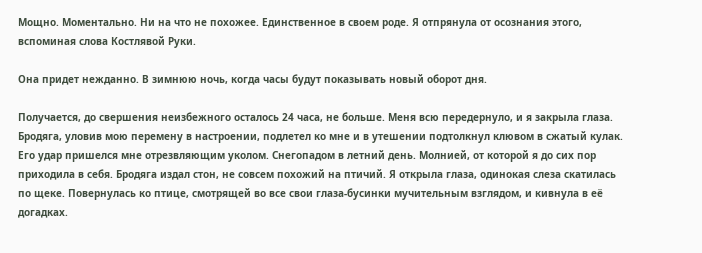Мощно. Моментально. Ни на что не похожее. Единственное в своем роде. Я отпрянула от осознания этого, вспоминая слова Костлявой Руки.

Она придет нежданно. В зимнюю ночь, когда часы будут показывать новый оборот дня.

Получается, до свершения неизбежного осталось 24 часа, не больше. Меня всю передернуло, и я закрыла глаза. Бродяга, уловив мою перемену в настроении, подлетел ко мне и в утешении подтолкнул клювом в сжатый кулак. Его удар пришелся мне отрезвляющим уколом. Снегопадом в летний день. Молнией, от которой я до сих пор приходила в себя. Бродяга издал стон, не совсем похожий на птичий. Я открыла глаза, одинокая слеза скатилась по щеке. Повернулась ко птице, смотрящей во все свои глаза-бусинки мучительным взглядом, и кивнула в её догадках.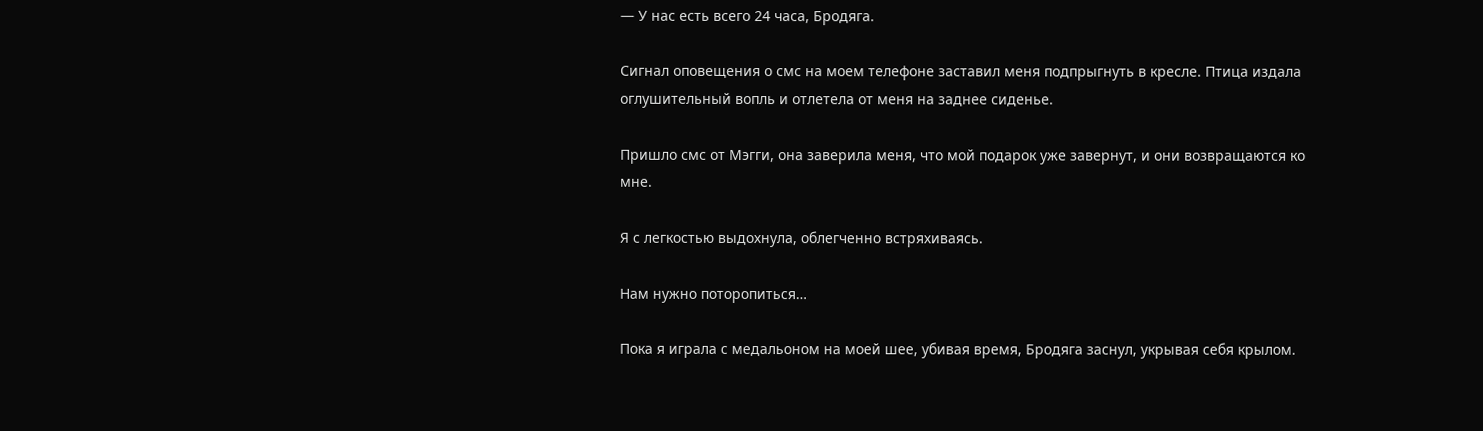— У нас есть всего 24 часа, Бродяга.

Сигнал оповещения о смс на моем телефоне заставил меня подпрыгнуть в кресле. Птица издала оглушительный вопль и отлетела от меня на заднее сиденье.

Пришло смс от Мэгги, она заверила меня, что мой подарок уже завернут, и они возвращаются ко мне.

Я с легкостью выдохнула, облегченно встряхиваясь.

Нам нужно поторопиться…

Пока я играла с медальоном на моей шее, убивая время, Бродяга заснул, укрывая себя крылом.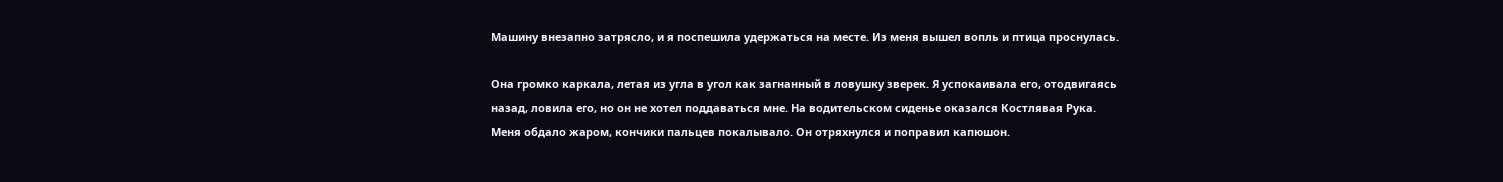Машину внезапно затрясло, и я поспешила удержаться на месте. Из меня вышел вопль и птица проснулась.

Она громко каркала, летая из угла в угол как загнанный в ловушку зверек. Я успокаивала его, отодвигаясь назад, ловила его, но он не хотел поддаваться мне. На водительском сиденье оказался Костлявая Рука. Меня обдало жаром, кончики пальцев покалывало. Он отряхнулся и поправил капюшон.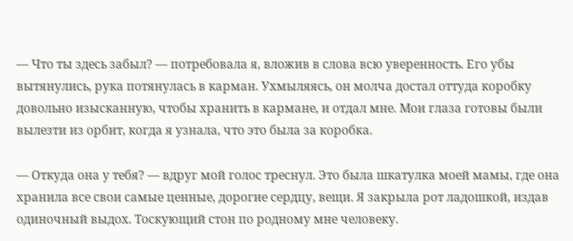— Что ты здесь забыл? — потребовала я, вложив в слова всю уверенность. Его убы вытянулись, рука потянулась в карман. Ухмыляясь, он молча достал оттуда коробку довольно изысканную, чтобы хранить в кармане, и отдал мне. Мои глаза готовы были вылезти из орбит, когда я узнала, что это была за коробка.

— Откуда она у тебя? — вдруг мой голос треснул. Это была шкатулка моей мамы, где она хранила все свои самые ценные, дорогие сердцу, вещи. Я закрыла рот ладошкой, издав одиночный выдох. Тоскующий стон по родному мне человеку.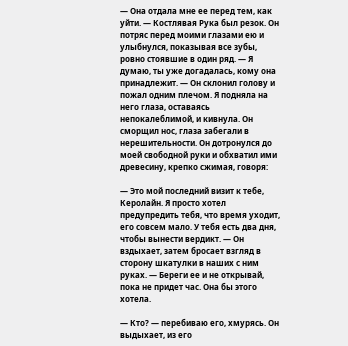— Она отдала мне ее перед тем, как уйти. — Костлявая Рука был резок. Он потряс перед моими глазами ею и улыбнулся, показывая все зубы, ровно стоявшие в один ряд. — Я думаю, ты уже догадалась, кому она принадлежит. — Он склонил голову и пожал одним плечом. Я подняла на него глаза, оставаясь непокалеблимой, и кивнула. Он сморщил нос, глаза забегали в нерешительности. Он дотронулся до моей свободной руки и обхватил ими древесину, крепко сжимая, говоря:

— Это мой последний визит к тебе, Керолайн. Я просто хотел предупредить тебя, что время уходит, его совсем мало. У тебя есть два дня, чтобы вынести вердикт. — Он вздыхает, затем бросает взгляд в сторону шкатулки в наших с ним руках. — Береги ее и не открывай, пока не придет час. Она бы этого хотела.

— Кто? — перебиваю его, хмурясь. Он выдыхает, из его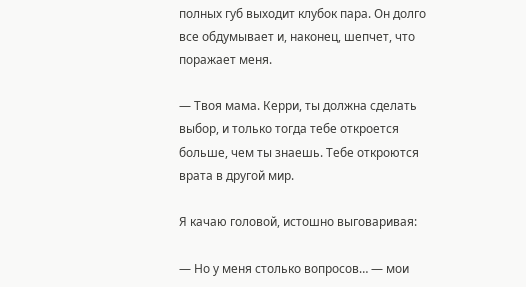полных губ выходит клубок пара. Он долго все обдумывает и, наконец, шепчет, что поражает меня.

— Твоя мама. Керри, ты должна сделать выбор, и только тогда тебе откроется больше, чем ты знаешь. Тебе откроются врата в другой мир.

Я качаю головой, истошно выговаривая:

— Но у меня столько вопросов… — мои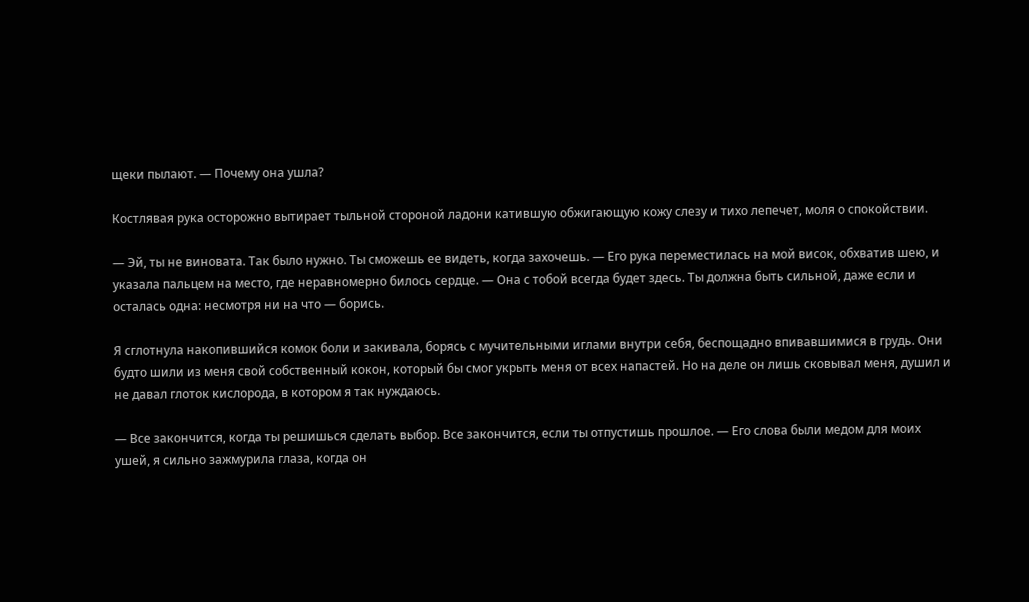щеки пылают. — Почему она ушла?

Костлявая рука осторожно вытирает тыльной стороной ладони катившую обжигающую кожу слезу и тихо лепечет, моля о спокойствии.

— Эй, ты не виновата. Так было нужно. Ты сможешь ее видеть, когда захочешь. — Его рука переместилась на мой висок, обхватив шею, и указала пальцем на место, где неравномерно билось сердце. — Она с тобой всегда будет здесь. Ты должна быть сильной, даже если и осталась одна: несмотря ни на что — борись.

Я сглотнула накопившийся комок боли и закивала, борясь с мучительными иглами внутри себя, беспощадно впивавшимися в грудь. Они будто шили из меня свой собственный кокон, который бы смог укрыть меня от всех напастей. Но на деле он лишь сковывал меня, душил и не давал глоток кислорода, в котором я так нуждаюсь.

— Все закончится, когда ты решишься сделать выбор. Все закончится, если ты отпустишь прошлое. — Его слова были медом для моих ушей, я сильно зажмурила глаза, когда он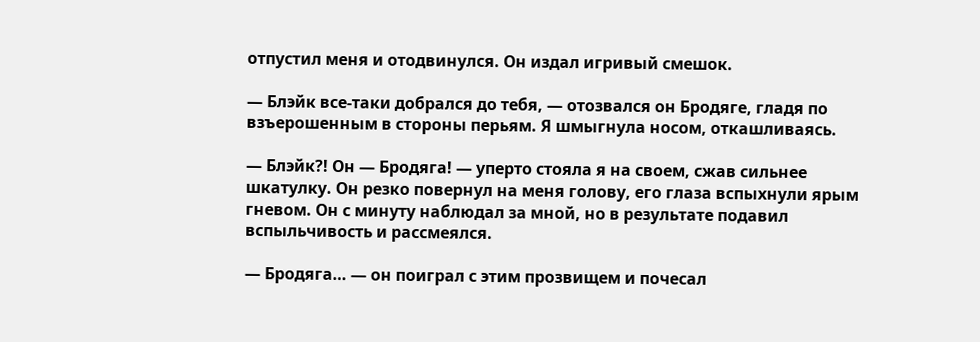отпустил меня и отодвинулся. Он издал игривый смешок.

— Блэйк все-таки добрался до тебя, — отозвался он Бродяге, гладя по взъерошенным в стороны перьям. Я шмыгнула носом, откашливаясь.

— Блэйк?! Он — Бродяга! — уперто стояла я на своем, сжав сильнее шкатулку. Он резко повернул на меня голову, его глаза вспыхнули ярым гневом. Он с минуту наблюдал за мной, но в результате подавил вспыльчивость и рассмеялся.

— Бродяга… — он поиграл с этим прозвищем и почесал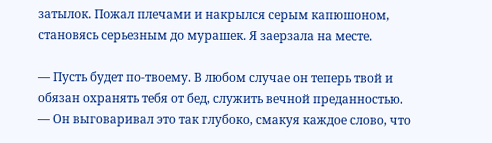затылок. Пожал плечами и накрылся серым капюшоном, становясь серьезным до мурашек. Я заерзала на месте.

— Пусть будет по-твоему. В любом случае он теперь твой и обязан охранять тебя от бед, служить вечной преданностью. — Он выговаривал это так глубоко, смакуя каждое слово, что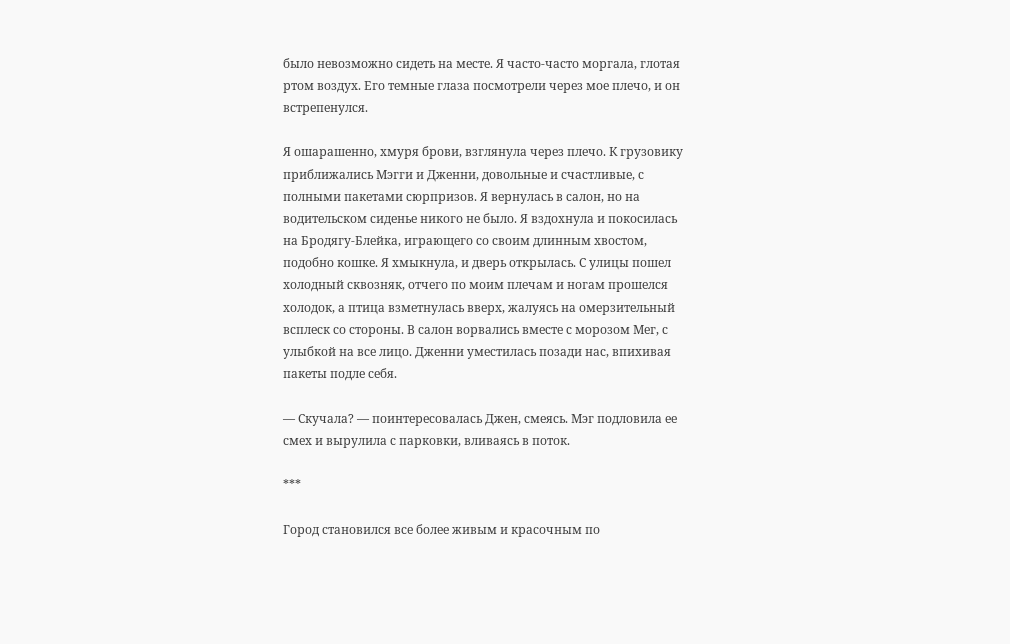было невозможно сидеть на месте. Я часто-часто моргала, глотая ртом воздух. Его темные глаза посмотрели через мое плечо, и он встрепенулся.

Я ошарашенно, хмуря брови, взглянула через плечо. К грузовику приближались Мэгги и Дженни, довольные и счастливые, с полными пакетами сюрпризов. Я вернулась в салон, но на водительском сиденье никого не было. Я вздохнула и покосилась на Бродягу-Блейка, играющего со своим длинным хвостом, подобно кошке. Я хмыкнула, и дверь открылась. С улицы пошел холодный сквозняк, отчего по моим плечам и ногам прошелся холодок, а птица взметнулась вверх, жалуясь на омерзительный всплеск со стороны. В салон ворвались вместе с морозом Мег, с улыбкой на все лицо. Дженни уместилась позади нас, впихивая пакеты подле себя.

— Скучала? — поинтересовалась Джен, смеясь. Мэг подловила ее смех и вырулила с парковки, вливаясь в поток.

***

Город становился все более живым и красочным по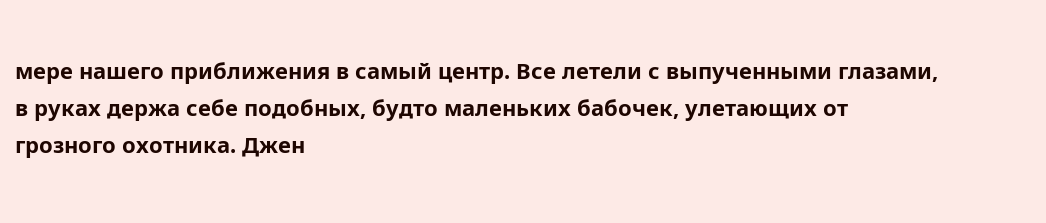мере нашего приближения в самый центр. Все летели с выпученными глазами, в руках держа себе подобных, будто маленьких бабочек, улетающих от грозного охотника. Джен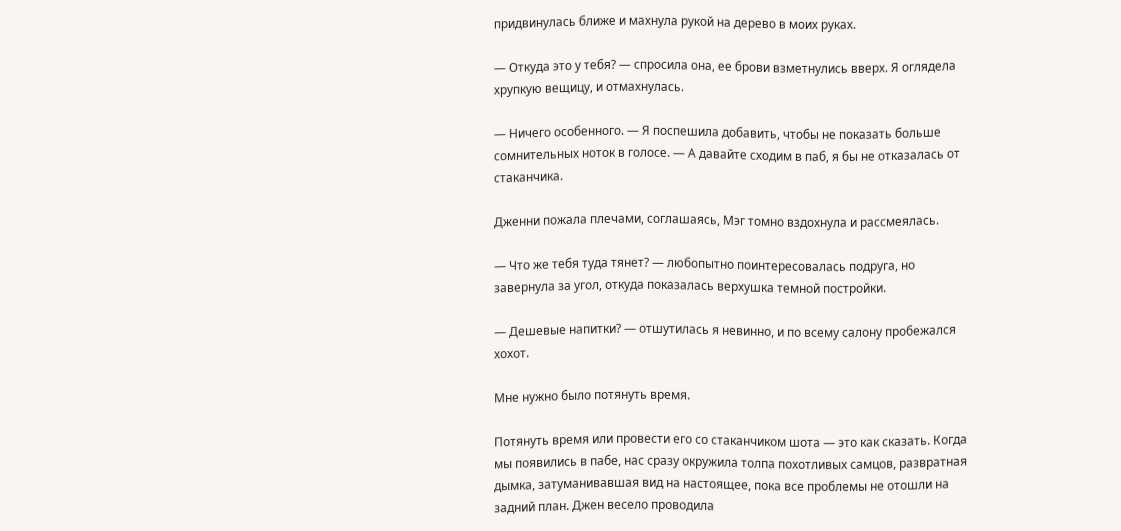придвинулась ближе и махнула рукой на дерево в моих руках.

— Откуда это у тебя? — спросила она, ее брови взметнулись вверх. Я оглядела хрупкую вещицу, и отмахнулась.

— Ничего особенного. — Я поспешила добавить, чтобы не показать больше сомнительных ноток в голосе. — А давайте сходим в паб, я бы не отказалась от стаканчика.

Дженни пожала плечами, соглашаясь, Мэг томно вздохнула и рассмеялась.

— Что же тебя туда тянет? — любопытно поинтересовалась подруга, но завернула за угол, откуда показалась верхушка темной постройки.

— Дешевые напитки? — отшутилась я невинно, и по всему салону пробежался хохот.

Мне нужно было потянуть время.

Потянуть время или провести его со стаканчиком шота — это как сказать. Когда мы появились в пабе, нас сразу окружила толпа похотливых самцов, развратная дымка, затуманивавшая вид на настоящее, пока все проблемы не отошли на задний план. Джен весело проводила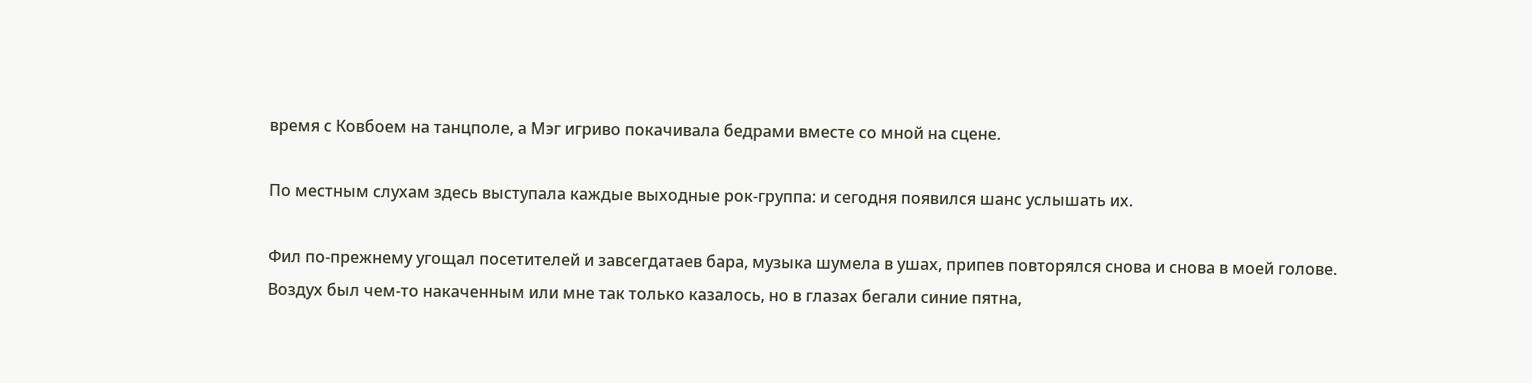время с Ковбоем на танцполе, а Мэг игриво покачивала бедрами вместе со мной на сцене.

По местным слухам здесь выступала каждые выходные рок-группа: и сегодня появился шанс услышать их.

Фил по-прежнему угощал посетителей и завсегдатаев бара, музыка шумела в ушах, припев повторялся снова и снова в моей голове. Воздух был чем-то накаченным или мне так только казалось, но в глазах бегали синие пятна,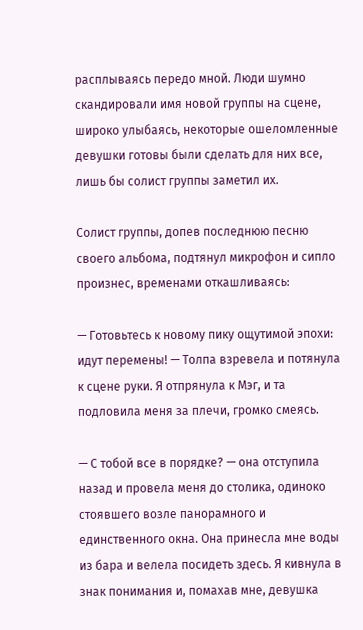расплываясь передо мной. Люди шумно скандировали имя новой группы на сцене, широко улыбаясь, некоторые ошеломленные девушки готовы были сделать для них все, лишь бы солист группы заметил их.

Солист группы, допев последнюю песню своего альбома, подтянул микрофон и сипло произнес, временами откашливаясь:

— Готовьтесь к новому пику ощутимой эпохи: идут перемены! — Толпа взревела и потянула к сцене руки. Я отпрянула к Мэг, и та подловила меня за плечи, громко смеясь.

— С тобой все в порядке? — она отступила назад и провела меня до столика, одиноко стоявшего возле панорамного и единственного окна. Она принесла мне воды из бара и велела посидеть здесь. Я кивнула в знак понимания и, помахав мне, девушка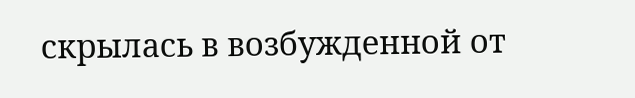скрылась в возбужденной от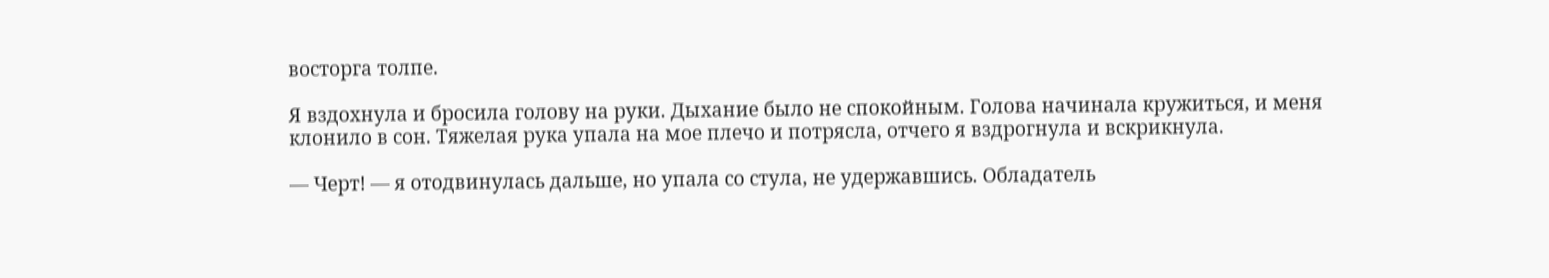восторга толпе.

Я вздохнула и бросила голову на руки. Дыхание было не спокойным. Голова начинала кружиться, и меня клонило в сон. Тяжелая рука упала на мое плечо и потрясла, отчего я вздрогнула и вскрикнула.

— Черт! — я отодвинулась дальше, но упала со стула, не удержавшись. Обладатель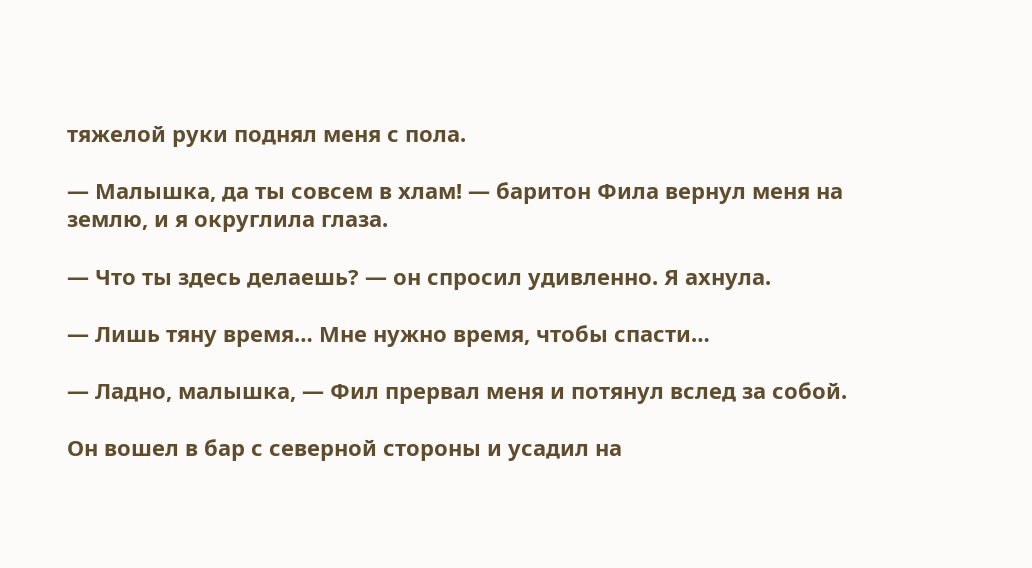тяжелой руки поднял меня с пола.

— Малышка, да ты совсем в хлам! — баритон Фила вернул меня на землю, и я округлила глаза.

— Что ты здесь делаешь? — он спросил удивленно. Я ахнула.

— Лишь тяну время… Мне нужно время, чтобы спасти…

— Ладно, малышка, — Фил прервал меня и потянул вслед за собой.

Он вошел в бар с северной стороны и усадил на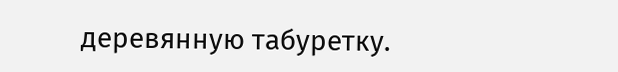деревянную табуретку.